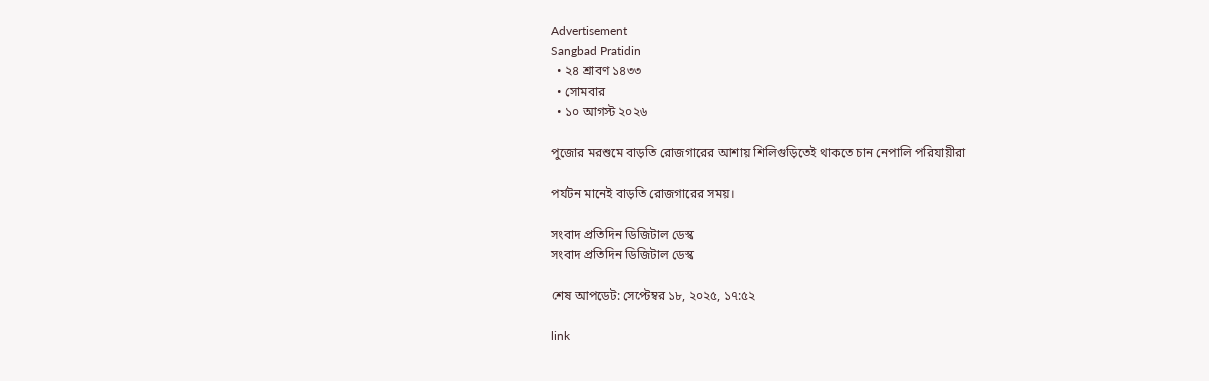Advertisement
Sangbad Pratidin
  • ২৪ শ্রাবণ ১৪৩৩
  • সোমবার
  • ১০ আগস্ট ২০২৬

পুজোর মরশুমে বাড়তি রোজগারের আশায় শিলিগুড়িতেই থাকতে চান নেপালি পরিযায়ীরা

পর্যটন মানেই বাড়তি রোজগারের সময়।

সংবাদ প্রতিদিন ডিজিটাল ডেস্ক
সংবাদ প্রতিদিন ডিজিটাল ডেস্ক

শেষ আপডেট: সেপ্টেম্বর ১৮, ২০২৫, ১৭:৫২

link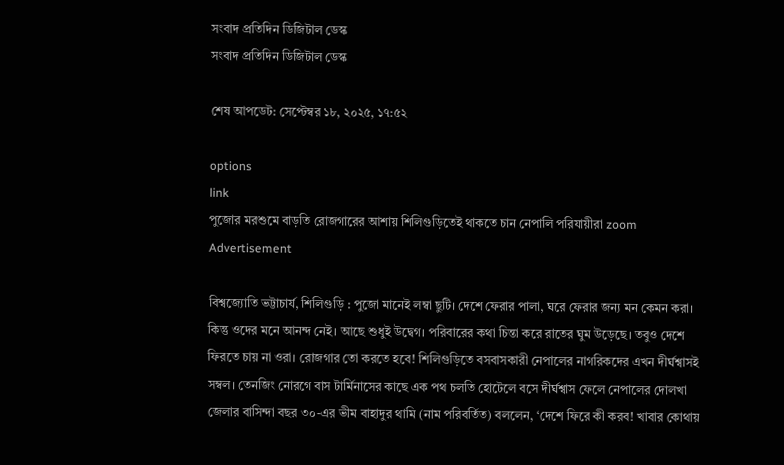সংবাদ প্রতিদিন ডিজিটাল ডেস্ক
সংবাদ প্রতিদিন ডিজিটাল ডেস্ক

শেষ আপডেট: সেপ্টেম্বর ১৮, ২০২৫, ১৭:৫২

options
link
পুজোর মরশুমে বাড়তি রোজগারের আশায় শিলিগুড়িতেই থাকতে চান নেপালি পরিযায়ীরা zoom
Advertisement

বিশ্বজ্যোতি ভট্টাচার্য, শিলিগুড়ি : পুজো মানেই লম্বা ছুটি। দেশে ফেরার পালা, ঘরে ফেরার জন্য মন কেমন করা। কিন্তু ওদের মনে আনন্দ নেই। আছে শুধুই উদ্বেগ। পরিবারের কথা চিন্তা করে রাতের ঘুম উড়েছে। তবুও দেশে ফিরতে চায় না ওরা। রোজগার তো করতে হবে! শিলিগুড়িতে বসবাসকারী নেপালের নাগরিকদের এখন দীর্ঘশ্বাসই সম্বল। তেনজিং নোরগে বাস টার্মিনাসের কাছে এক পথ চলতি হোটেলে বসে দীর্ঘশ্বাস ফেলে নেপালের দোলখা জেলার বাসিন্দা বছর ৩০-এর ভীম বাহাদুর থামি (নাম পরিবর্তিত) বললেন, ‘দেশে ফিরে কী করব! খাবার কোথায়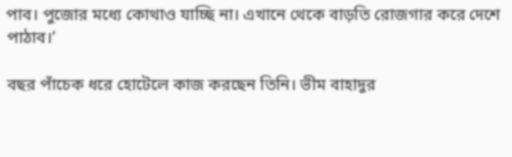পাব। পুজোর মধ্যে কোথাও যাচ্ছি না। এখানে থেকে বাড়তি রোজগার করে দেশে পাঠাব।’

বছর পাঁচেক ধরে হোটেলে কাজ করছেন তিনি। ভীম বাহাদুর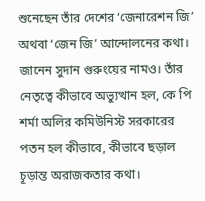শুনেছেন তাঁর দেশের ‘জেনারেশন জি’ অথবা ‘জেন জি’ আন্দোলনের কথা। জানেন সুদান গুরুংয়ের নামও। তাঁর নেতৃত্বে কীভাবে অভ্যুত্থান হল, কে পি শর্মা অলির কমিউনিস্ট সরকারের পতন হল কীভাবে, কীভাবে ছড়াল চূড়ান্ত অরাজকতার কথা।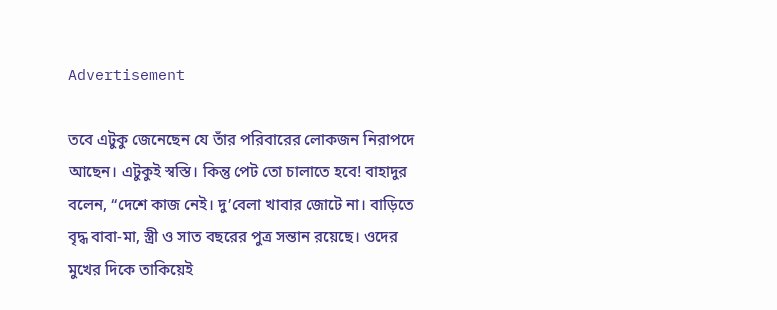Advertisement

তবে এটুকু জেনেছেন যে তাঁর পরিবারের লোকজন নিরাপদে আছেন। এটুকুই স্বস্তি। কিন্তু পেট তো চালাতে হবে! বাহাদুর বলেন, “দেশে কাজ নেই। দু’বেলা খাবার জোটে না। বাড়িতে বৃদ্ধ বাবা-মা, স্ত্রী ও সাত বছরের পুত্র সন্তান রয়েছে। ওদের মুখের দিকে তাকিয়েই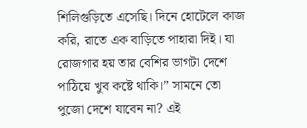শিলিগুড়িতে এসেছি। দিনে হোটেলে কাজ করি, রাতে এক বাড়িতে পাহারা দিই। যা রোজগার হয় তার বেশির ভাগটা দেশে পাঠিয়ে খুব কষ্টে থাকি।” সামনে তো পুজো দেশে যাবেন না? এই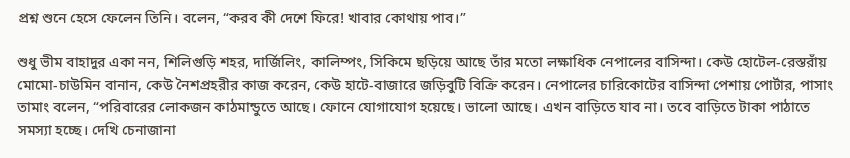প্রশ্ন শুনে হেসে ফেলেন তিনি। বলেন, “করব কী দেশে ফিরে! খাবার কোথায় পাব।”

শুধু ভীম বাহাদুর একা নন, শিলিগুড়ি শহর, দার্জিলিং, কালিম্পং, সিকিমে ছড়িয়ে আছে তাঁর মতো লক্ষাধিক নেপালের বাসিন্দা। কেউ হোটেল-রেস্তরাঁয় মোমো-চাউমিন বানান, কেউ নৈশপ্রহরীর কাজ করেন, কেউ হাটে-বাজারে জড়িবুটি বিক্রি করেন। নেপালের চারিকোটের বাসিন্দা পেশায় পোর্টার, পাসাং তামাং বলেন, “পরিবারের লোকজন কাঠমান্ডুতে আছে। ফোনে যোগাযোগ হয়েছে। ভালো আছে। এখন বাড়িতে যাব না। তবে বাড়িতে টাকা পাঠাতে সমস্যা হচ্ছে। দেখি চেনাজানা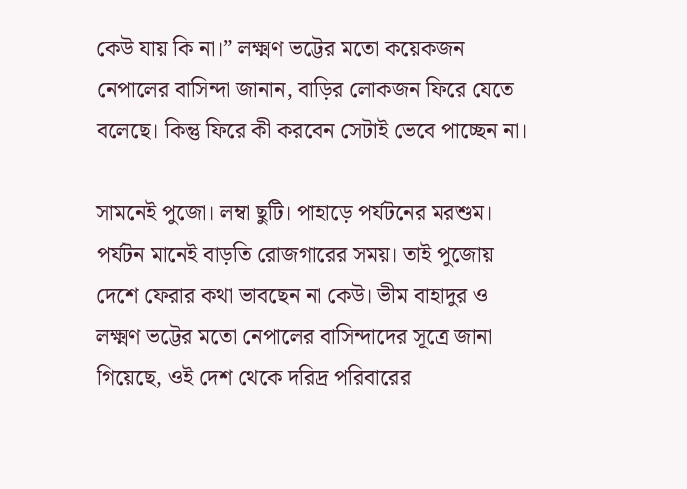কেউ যায় কি না।” লক্ষ্মণ ভট্টের মতো কয়েকজন নেপালের বাসিন্দা জানান, বাড়ির লোকজন ফিরে যেতে বলেছে। কিন্তু ফিরে কী করবেন সেটাই ভেবে পাচ্ছেন না।

সামনেই পুজো। লম্বা ছুটি। পাহাড়ে পর্যটনের মরশুম। পর্যটন মানেই বাড়তি রোজগারের সময়। তাই পুজোয়  দেশে ফেরার কথা ভাবছেন না কেউ। ভীম বাহাদুর ও লক্ষ্মণ ভট্টের মতো নেপালের বাসিন্দাদের সূত্রে জানা গিয়েছে, ওই দেশ থেকে দরিদ্র পরিবারের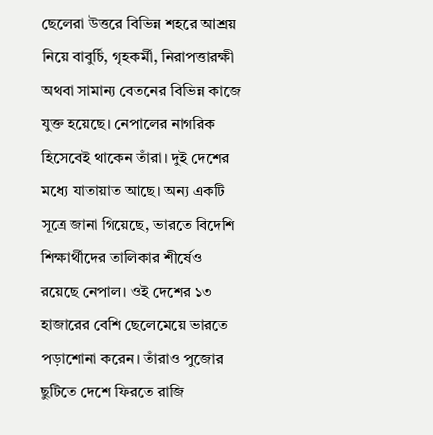ছেলেরা উত্তরে বিভিন্ন শহরে আশ্রয় নিয়ে বাবুর্চি, গৃহকর্মী, নিরাপত্তারক্ষী অথবা সামান্য বেতনের বিভিন্ন কাজে যুক্ত হয়েছে। নেপালের নাগরিক হিসেবেই থাকেন তাঁরা। দুই দেশের মধ্যে যাতায়াত আছে। অন্য একটি সূত্রে জানা গিয়েছে, ভারতে বিদেশি শিক্ষার্থীদের তালিকার শীর্ষেও রয়েছে নেপাল। ওই দেশের ১৩ হাজারের বেশি ছেলেমেয়ে ভারতে পড়াশোনা করেন। তাঁরাও পুজোর ছুটিতে দেশে ফিরতে রাজি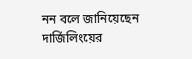নন বলে জানিয়েছেন দার্জিলিংয়ের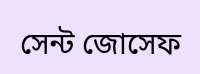সেন্ট জোসেফ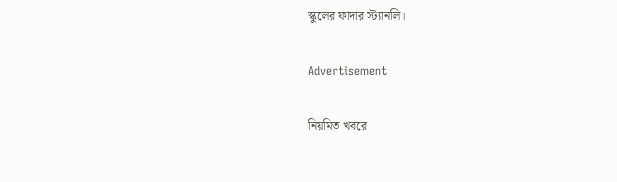স্কুলের ফাদার স্ট্যানলি।

Advertisement

নিয়মিত খবরে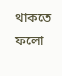থাকতে ফলো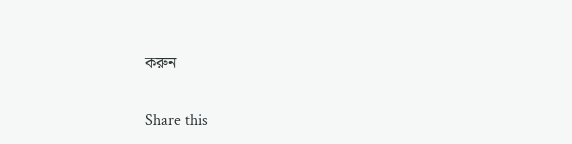করুন

Share this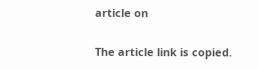article on

The article link is copied.